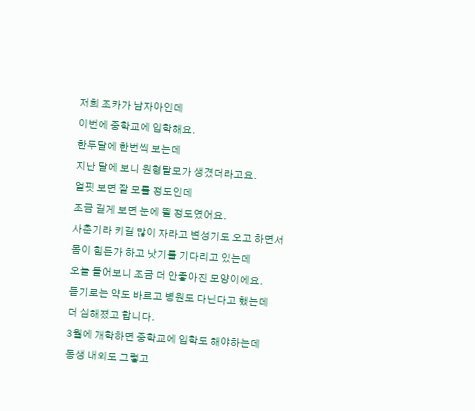저희 조카가 남자아인데
이번에 중학교에 입학해요.
한두달에 한번씩 보는데
지난 달에 보니 원형탈모가 생겼더라고요.
얼핏 보면 잘 모를 정도인데
조금 길게 보면 눈에 띌 정도였어요.
사춘기라 키길 많이 자라고 변성기도 오고 하면서
몸이 힘든가 하고 낫기를 기다리고 있는데
오늘 들어보니 조금 더 안좋아진 모양이에요.
듣기로는 약도 바르고 병원도 다닌다고 했는데
더 심해졌고 합니다.
3월에 개학하면 중학교에 입학도 해야하는데
동생 내외도 그렇고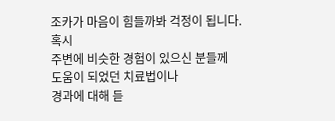조카가 마음이 힘들까봐 걱정이 됩니다.
혹시
주변에 비슷한 경험이 있으신 분들께
도움이 되었던 치료법이나
경과에 대해 듣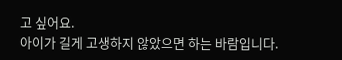고 싶어요.
아이가 길게 고생하지 않았으면 하는 바람입니다.